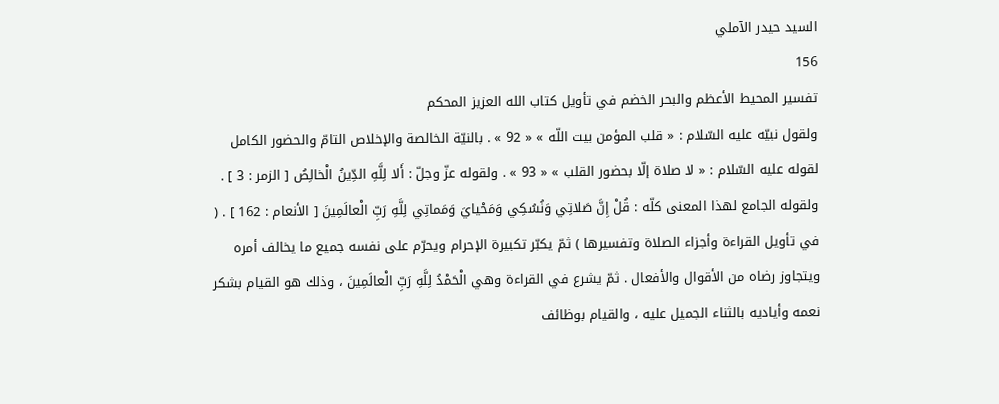السيد حيدر الآملي
156
تفسير المحيط الأعظم والبحر الخضم في تأويل كتاب الله العزيز المحكم
ولقول نبيّه عليه السّلام : « قلب المؤمن بيت اللّه » « 92 » . بالنيّة الخالصة والإخلاص التامّ والحضور الكامل لقوله عليه السّلام : « لا صلاة إلّا بحضور القلب » « 93 » . ولقوله عزّ وجلّ : أَلا لِلَّهِ الدِّينُ الْخالِصُ [ الزمر : 3 ] . ولقوله الجامع لهذا المعنى كلّه : قُلْ إِنَّ صَلاتِي وَنُسُكِي وَمَحْيايَ وَمَماتِي لِلَّهِ رَبِّ الْعالَمِينَ [ الأنعام : 162 ] . ( في تأويل القراءة وأجزاء الصلاة وتفسيرها ) ثمّ يكبّر تكبيرة الإحرام ويحرّم على نفسه جميع ما يخالف أمره ويتجاوز رضاه من الأقوال والأفعال . ثمّ يشرع في القراءة وهي الْحَمْدُ لِلَّهِ رَبِّ الْعالَمِينَ ، وذلك هو القيام بشكر نعمه وأياديه بالثناء الجميل عليه ، والقيام بوظائف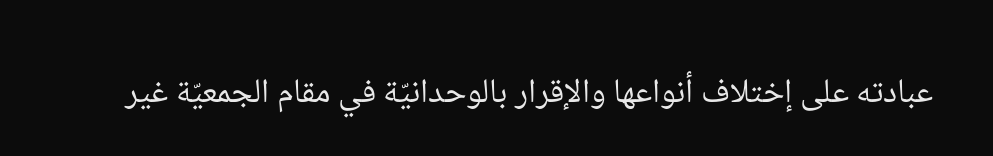عبادته على إختلاف أنواعها والإقرار بالوحدانيّة في مقام الجمعيّة غير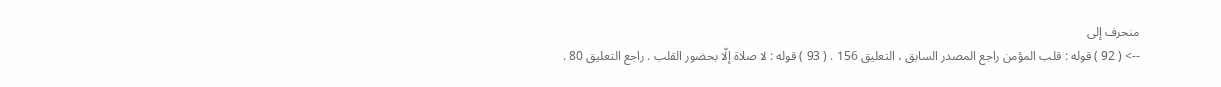منحرف إلى
--> ( 92 ) قوله : قلب المؤمن راجع المصدر السابق ، التعليق 156 . ( 93 ) قوله : لا صلاة إلّا بحضور القلب . راجع التعليق 80 .